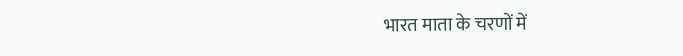भारत माता के चरणों में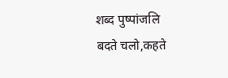शब्द पुष्पांजलि
बदते चलो,कहते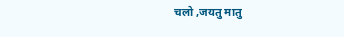चलो ,जयतु मातु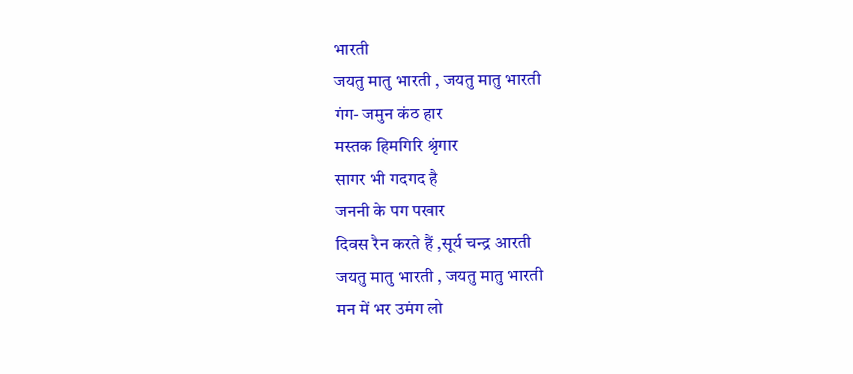भारती
जयतु मातु भारती , जयतु मातु भारती
गंग- जमुन कंठ हार
मस्तक हिमगिरि श्रृंगार
सागर भी गदगद है
जननी के पग पखार
दिवस रैन करते हैं ,सूर्य चन्द्र आरती
जयतु मातु भारती , जयतु मातु भारती
मन में भर उमंग लो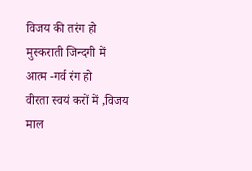विजय की तरंग हो
मुस्कराती जिन्दगी में
आत्म -गर्व रंग हो
वीरता स्वयं करों में ,विजय माल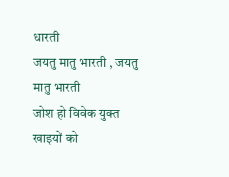धारती
जयतु मातु भारती , जयतु मातु भारती
जोश हो विवेक युक्त
खाइयों को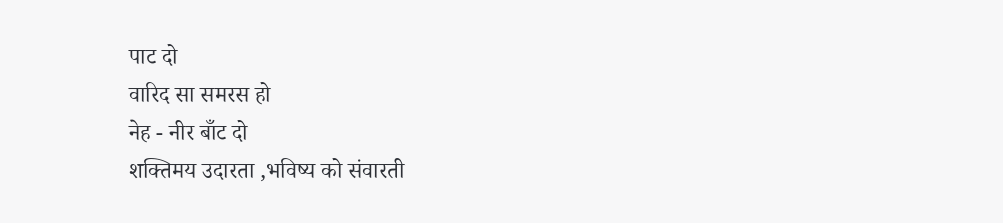पाट दो
वारिद सा समरस हो
नेह - नीर बाँट दो
शक्तिमय उदारता ,भविष्य को संवारती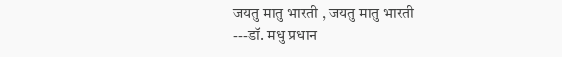जयतु मातु भारती , जयतु मातु भारती
---डॉ. मधु प्रधान